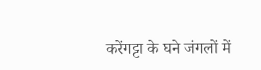करेंगट्टा के घने जंगलों में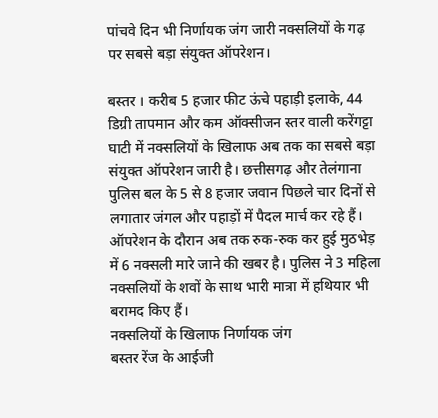पांचवे दिन भी निर्णायक जंग जारी नक्सलियों के गढ़ पर सबसे बड़ा संयुक्त ऑपरेशन।

बस्तर । करीब 5 हजार फीट ऊंचे पहाड़ी इलाके, 44 डिग्री तापमान और कम ऑक्सीजन स्तर वाली करेंगट्टा घाटी में नक्सलियों के खिलाफ अब तक का सबसे बड़ा संयुक्त ऑपरेशन जारी है। छत्तीसगढ़ और तेलंगाना पुलिस बल के 5 से 8 हजार जवान पिछले चार दिनों से लगातार जंगल और पहाड़ों में पैदल मार्च कर रहे हैं। ऑपरेशन के दौरान अब तक रुक-रुक कर हुई मुठभेड़ में 6 नक्सली मारे जाने की खबर है। पुलिस ने 3 महिला नक्सलियों के शवों के साथ भारी मात्रा में हथियार भी बरामद किए हैं।
नक्सलियों के खिलाफ निर्णायक जंग
बस्तर रेंज के आईजी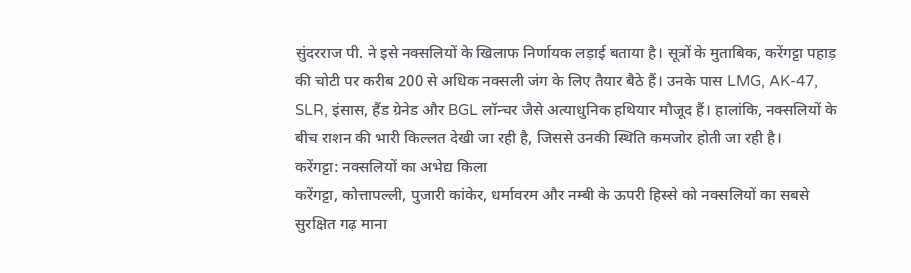सुंदरराज पी. ने इसे नक्सलियों के खिलाफ निर्णायक लड़ाई बताया है। सूत्रों के मुताबिक, करेंगट्टा पहाड़ की चोटी पर करीब 200 से अधिक नक्सली जंग के लिए तैयार बैठे हैं। उनके पास LMG, AK-47, SLR, इंसास, हैंड ग्रेनेड और BGL लॉन्चर जैसे अत्याधुनिक हथियार मौजूद हैं। हालांकि, नक्सलियों के बीच राशन की भारी किल्लत देखी जा रही है, जिससे उनकी स्थिति कमजोर होती जा रही है।
करेंगट्टा: नक्सलियों का अभेद्य किला
करेंगट्टा, कोत्तापल्ली, पुजारी कांकेर, धर्मावरम और नम्बी के ऊपरी हिस्से को नक्सलियों का सबसे सुरक्षित गढ़ माना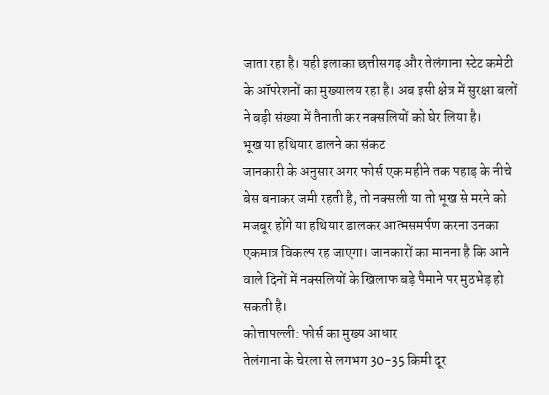जाता रहा है। यही इलाका छत्तीसगढ़ और तेलंगाना स्टेट कमेटी के ऑपरेशनों का मुख्यालय रहा है। अब इसी क्षेत्र में सुरक्षा बलों ने बड़ी संख्या में तैनाती कर नक्सलियों को घेर लिया है।
भूख या हथियार डालने का संकट
जानकारी के अनुसार अगर फोर्स एक महीने तक पहाड़ के नीचे बेस बनाकर जमी रहती है, तो नक्सली या तो भूख से मरने को मजबूर होंगे या हथियार डालकर आत्मसमर्पण करना उनका एकमात्र विकल्प रह जाएगा। जानकारों का मानना है कि आने वाले दिनों में नक्सलियों के खिलाफ बड़े पैमाने पर मुठभेड़ हो सकती है।
कोत्तापल्ली: फोर्स का मुख्य आधार
तेलंगाना के चेरला से लगभग 30-35 किमी दूर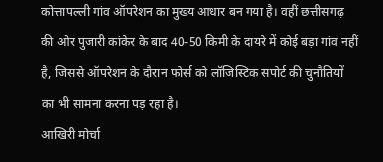कोत्तापल्ली गांव ऑपरेशन का मुख्य आधार बन गया है। वहीं छत्तीसगढ़ की ओर पुजारी कांकेर के बाद 40-50 किमी के दायरे में कोई बड़ा गांव नहीं है, जिससे ऑपरेशन के दौरान फोर्स को लॉजिस्टिक सपोर्ट की चुनौतियों का भी सामना करना पड़ रहा है।
आखिरी मोर्चा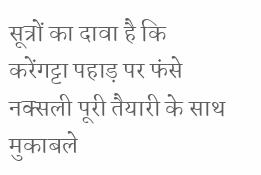सूत्रों का दावा है कि करेंगट्टा पहाड़ पर फंसे नक्सली पूरी तैयारी के साथ मुकाबले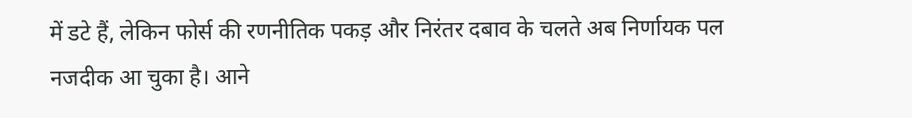में डटे हैं, लेकिन फोर्स की रणनीतिक पकड़ और निरंतर दबाव के चलते अब निर्णायक पल नजदीक आ चुका है। आने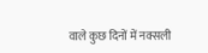वाले कुछ दिनों में नक्सली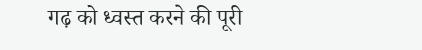गढ़ को ध्वस्त करने की पूरी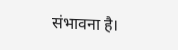संभावना है।